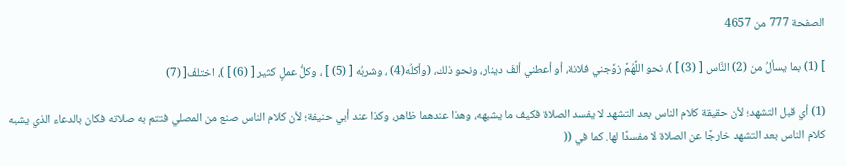الصفحة 777 من 4657

] (1) بما يسألُ من (2) النَّاس [ (3) ] )، نحو اللَّهُمَّ زوِّجني فلانة، أو أعطني ألفَ دينار، ونحو ذلك، (وأكلُه(4) ، وشربُه [ (5) ] ، وكلُّ عملٍ كثير [ (6) ] )، اختلفَ[ (7)

(1) أي قبل التشهد؛ لأن حقيقة كلام الناس بعد التشهد لا يفسد الصلاة فكيف ما يشبهه، وهذا عندهما ظاهر، وكذا عند أبي حنيفة؛ لأن كلام الناس صنع من المصلي فتتم به صلاته فكان بالدعاء الذي يشبه كلام الناس بعد التشهد خارجًا عن الصلاة لا مفسدًا لها. كما في ((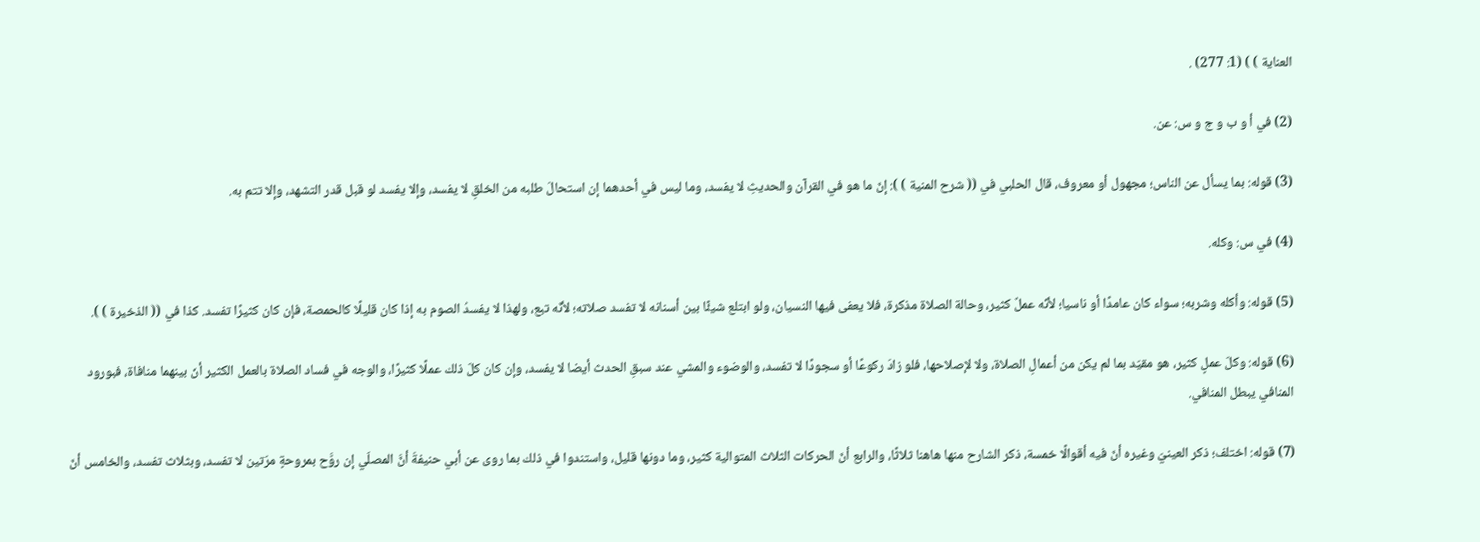العناية ) ) (1: 277) .

(2) في أ و ب و ج و س: عن.

(3) قوله: بما يسأل عن الناس؛ مجهول أو معروف، قال الحلبي في (( شرح المنية ) ): إنّ ما هو في القرآن والحديثِ لا يفسد، وما ليس في أحدهما إن استحالَ طلبه من الخلقِ لا يفسد، وإلا يفسد لو قبل قدر التشهد، وإلا تتم به.

(4) في س: وكله.

(5) قوله: وأكله وشربه؛ سواء كان عامدًا أو ناسيا؛ لأنّه عملٌ كثير، وحالة الصلاة مذكرة، فلا يعفى فيها النسيان، ولو ابتلع شيئًا بين أسنانه لا تفسد صلاته؛ لأنّه تبع، ولهذا لا يفسدُ الصوم به إذا كان قليلًا كالحمصة، فإن كان كثيرًا تفسد. كذا في (( الذخيرة ) ).

(6) قوله: وكلّ عملٍ كثير، هو مقيّد بما لم يكن من أعمالِ الصلاة، ولا لإصلاحها، فلو زادَ ركوعًا أو سجودًا لا تفسد، والوضوء والمشي عند سبقِ الحدث أيضا لا يفسد، وإن كان كلّ ذلك عملًا كثيرًا، والوجه في فساد الصلاة بالعمل الكثير أنّ بينهما منافاة، فبورود المنافي يبطل المنافي.

(7) قوله: اختلف؛ ذكر العينيّ وغيره أنّ فيه أقوالًا خمسة، ذكر الشارح منها هاهنا ثلاثًا، والرابع أنّ الحركات الثلاث المتوالية كثير، وما دونها قليل، واستندوا في ذلك بما روى عن أبي حنيفةَ أنَّ المصلّي إن روَّح بمروحةٍ مرّتين لا تفسد، وبثلاث تفسد، والخامس أنّ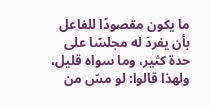ما يكون مقصودًا للفاعل بأن يفردَ له مجلسًا على حدة كثير، وما سواه قليل، ولهذا قالوا: لو مسّ من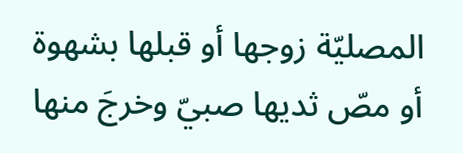المصليّة زوجها أو قبلها بشهوة أو مصّ ثديها صبيّ وخرجَ منها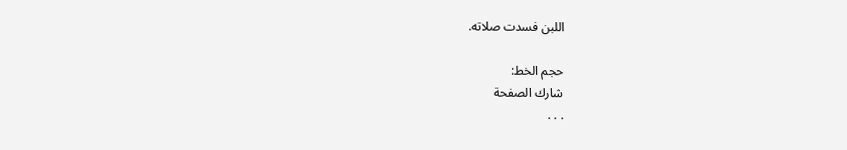اللبن فسدت صلاته.

حجم الخط:
شارك الصفحة
. . .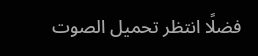فضلًا انتظر تحميل الصوت